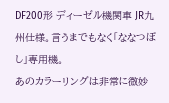DF200形 ディーゼル機関車 JR九州仕様。言うまでもなく「ななつぼし」専用機。
あのカラーリングは非常に微妙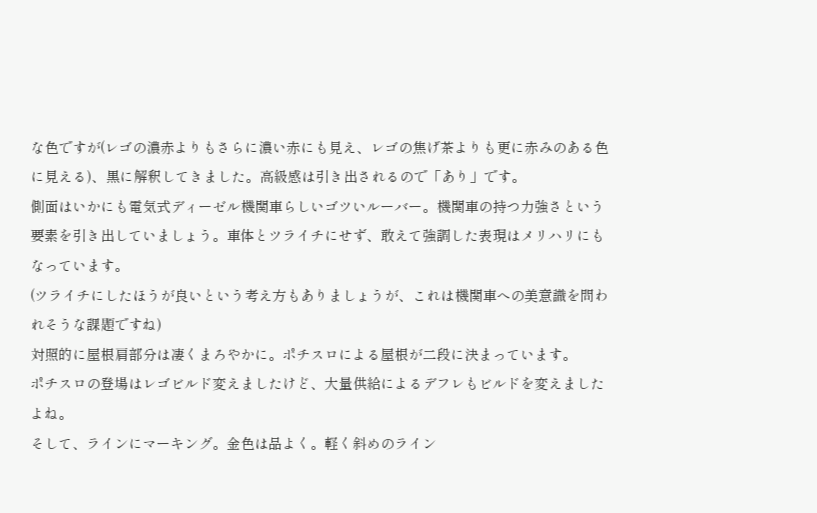な色ですが(レゴの濃赤よりもさらに濃い赤にも見え、レゴの焦げ茶よりも更に赤みのある色に見える)、黒に解釈してきました。高級感は引き出されるので「あり」です。
側面はいかにも電気式ディーゼル機関車らしいゴツいルーバー。機関車の持つ力強さという要素を引き出していましょう。車体とツライチにせず、敢えて強調した表現はメリハリにもなっています。
(ツライチにしたほうが良いという考え方もありましょうが、これは機関車への美意識を問われそうな課題ですね)
対照的に屋根肩部分は凄くまろやかに。ポチスロによる屋根が二段に決まっています。
ポチスロの登場はレゴビルド変えましたけど、大量供給によるデフレもビルドを変えましたよね。
そして、ラインにマーキング。金色は品よく。軽く斜めのライン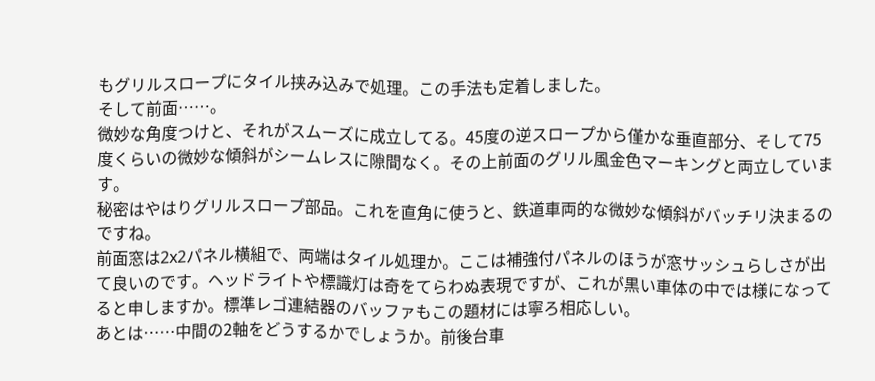もグリルスロープにタイル挟み込みで処理。この手法も定着しました。
そして前面……。
微妙な角度つけと、それがスムーズに成立してる。45度の逆スロープから僅かな垂直部分、そして75度くらいの微妙な傾斜がシームレスに隙間なく。その上前面のグリル風金色マーキングと両立しています。
秘密はやはりグリルスロープ部品。これを直角に使うと、鉄道車両的な微妙な傾斜がバッチリ決まるのですね。
前面窓は2x2パネル横組で、両端はタイル処理か。ここは補強付パネルのほうが窓サッシュらしさが出て良いのです。ヘッドライトや標識灯は奇をてらわぬ表現ですが、これが黒い車体の中では様になってると申しますか。標準レゴ連結器のバッファもこの題材には寧ろ相応しい。
あとは……中間の2軸をどうするかでしょうか。前後台車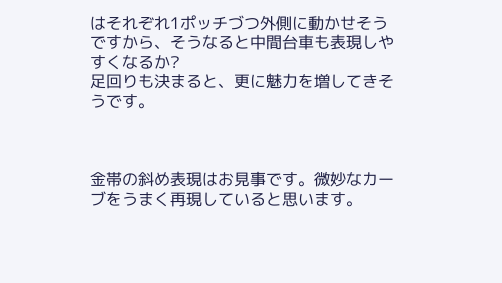はそれぞれ1ポッチづつ外側に動かせそうですから、そうなると中間台車も表現しやすくなるか?
足回りも決まると、更に魅力を増してきそうです。



金帯の斜め表現はお見事です。微妙なカーブをうまく再現していると思います。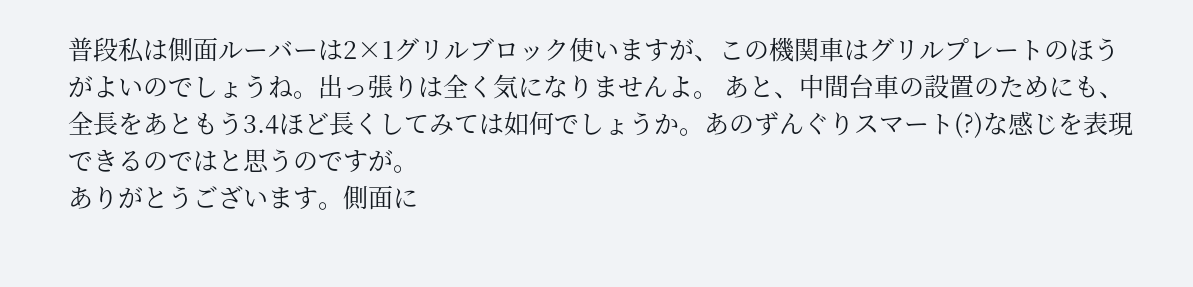普段私は側面ルーバーは2×1グリルブロック使いますが、この機関車はグリルプレートのほうがよいのでしょうね。出っ張りは全く気になりませんよ。 あと、中間台車の設置のためにも、全長をあともう3.4ほど長くしてみては如何でしょうか。あのずんぐりスマート(?)な感じを表現できるのではと思うのですが。
ありがとうございます。側面に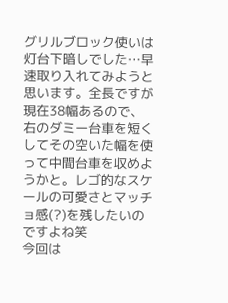グリルブロック使いは灯台下暗しでした…早速取り入れてみようと思います。全長ですが現在38幅あるので、右のダミー台車を短くしてその空いた幅を使って中間台車を収めようかと。レゴ的なスケールの可愛さとマッチョ感(?)を残したいのですよね笑
今回は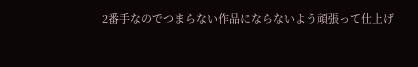2番手なのでつまらない作品にならないよう頑張って仕上げ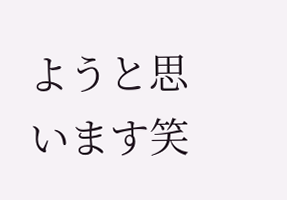ようと思います笑